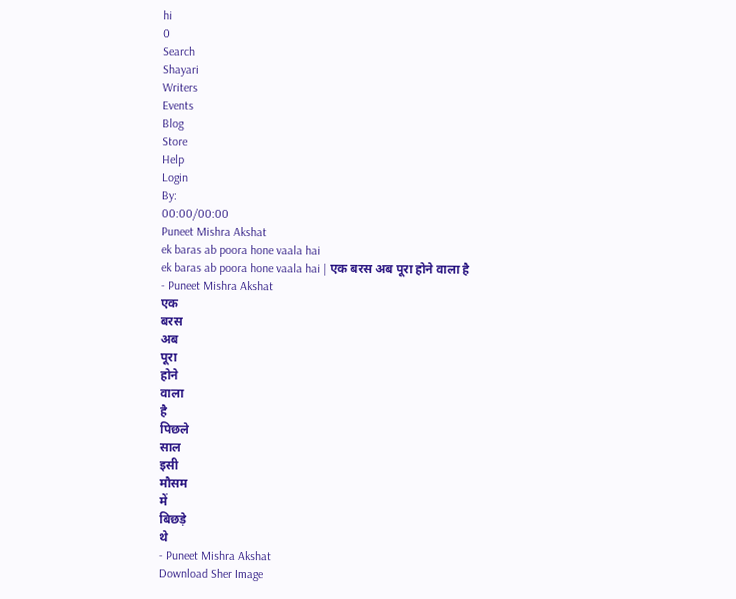hi
0
Search
Shayari
Writers
Events
Blog
Store
Help
Login
By:
00:00/00:00
Puneet Mishra Akshat
ek baras ab poora hone vaala hai
ek baras ab poora hone vaala hai | एक बरस अब पूरा होने वाला है
- Puneet Mishra Akshat
एक
बरस
अब
पूरा
होने
वाला
है
पिछले
साल
इसी
मौसम
में
बिछड़े
थे
- Puneet Mishra Akshat
Download Sher Image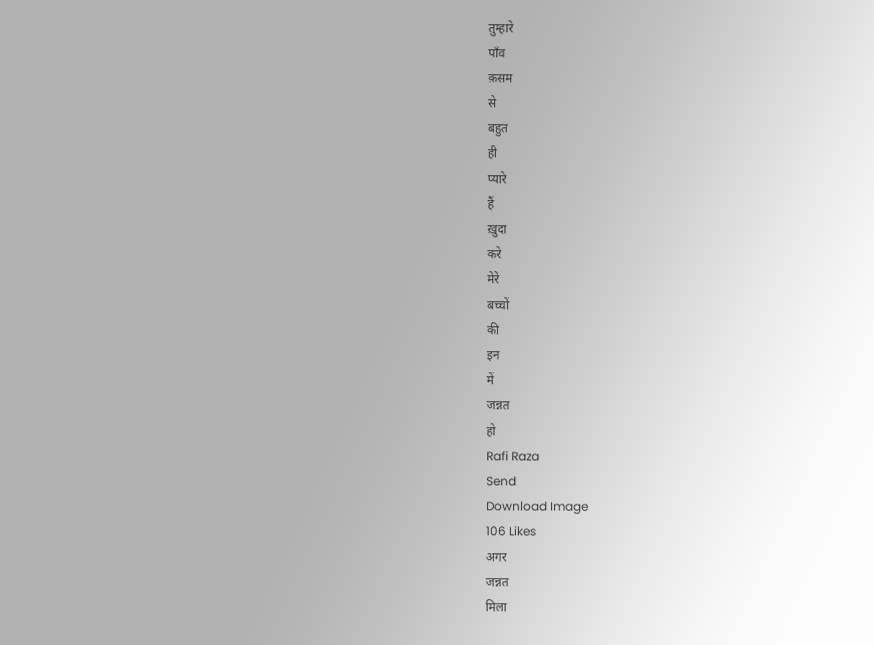तुम्हारे
पाँव
क़सम
से
बहुत
ही
प्यारे
हैं
ख़ुदा
करे
मेरे
बच्चों
की
इन
में
जन्नत
हो
Rafi Raza
Send
Download Image
106 Likes
अगर
जन्नत
मिला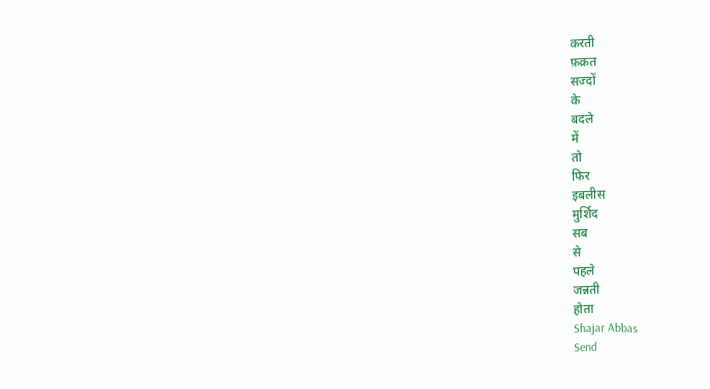करती
फ़क़त
सज्दों
के
बदले
में
तो
फिर
इबलीस
मुर्शिद
सब
से
पहले
जन्नती
होता
Shajar Abbas
Send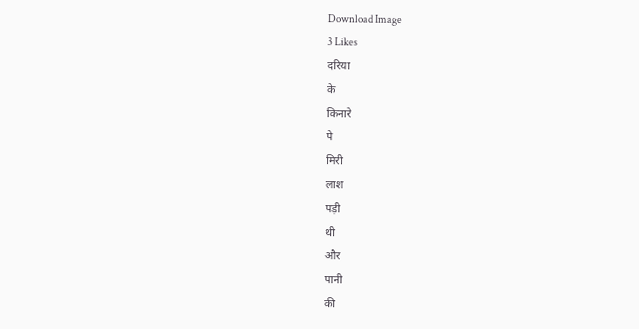Download Image
3 Likes
दरिया
के
किनारे
पे
मिरी
लाश
पड़ी
थी
और
पानी
की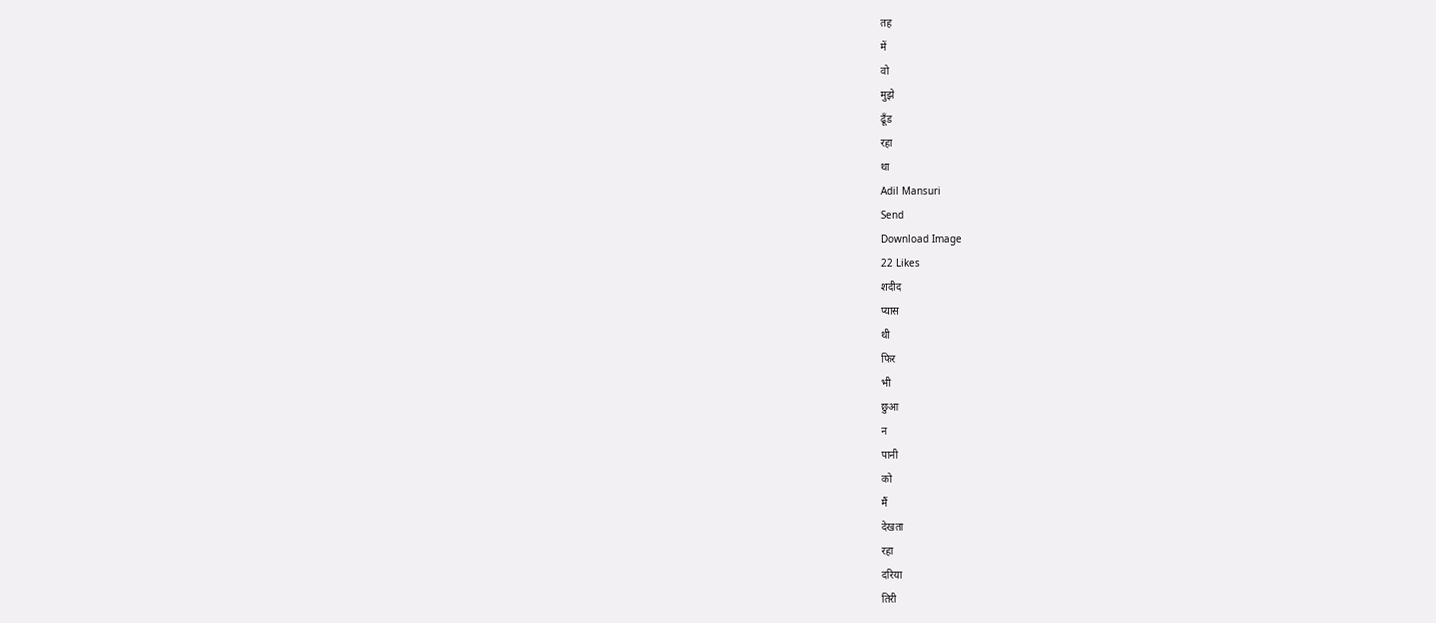तह
में
वो
मुझे
ढूँड
रहा
था
Adil Mansuri
Send
Download Image
22 Likes
शदीद
प्यास
थी
फिर
भी
छुआ
न
पानी
को
मैं
देखता
रहा
दरिया
तिरी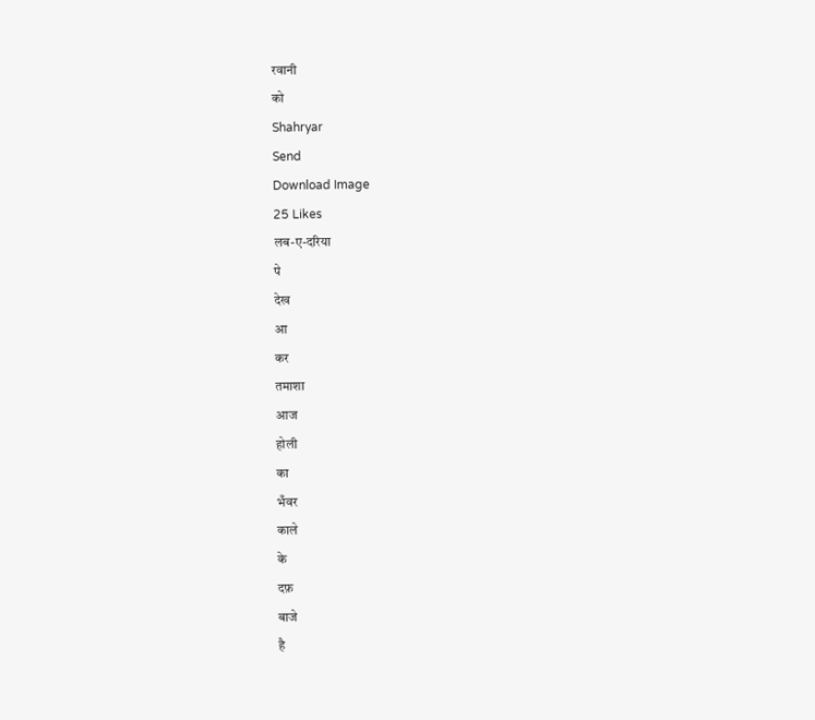रवानी
को
Shahryar
Send
Download Image
25 Likes
लब-ए-दरिया
पे
देख
आ
कर
तमाशा
आज
होली
का
भँवर
काले
के
दफ़
बाजे
है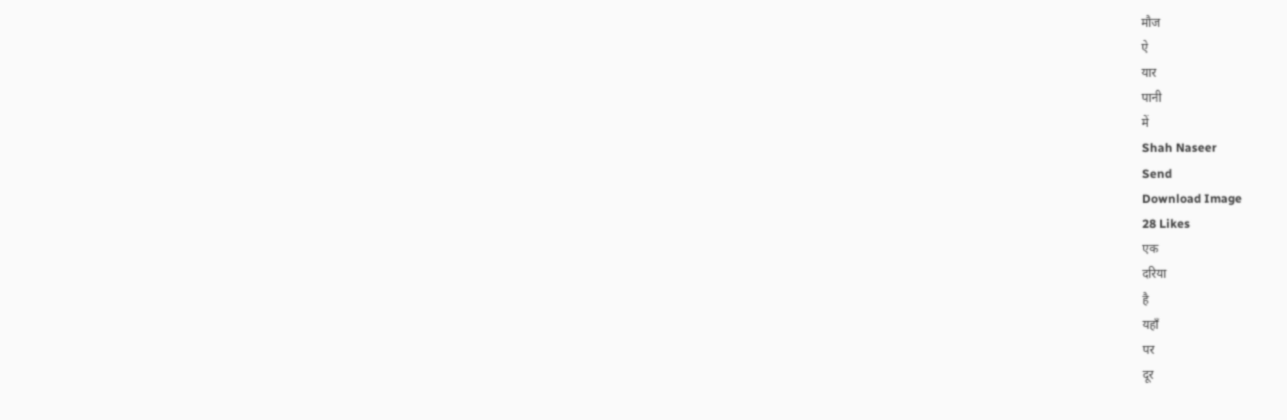मौज
ऐ
यार
पानी
में
Shah Naseer
Send
Download Image
28 Likes
एक
दरिया
है
यहाँ
पर
दूर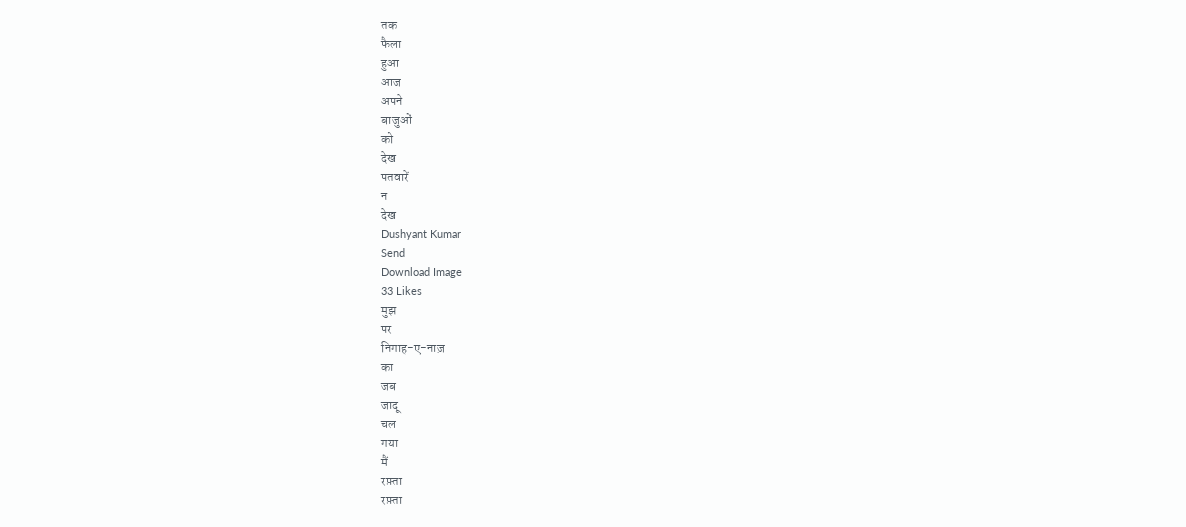तक
फैला
हुआ
आज
अपने
बाजुओं
को
देख
पतवारें
न
देख
Dushyant Kumar
Send
Download Image
33 Likes
मुझ
पर
निगाह-ए-नाज़
का
जब
जादू
चल
गया
मैं
रफ़्ता
रफ़्ता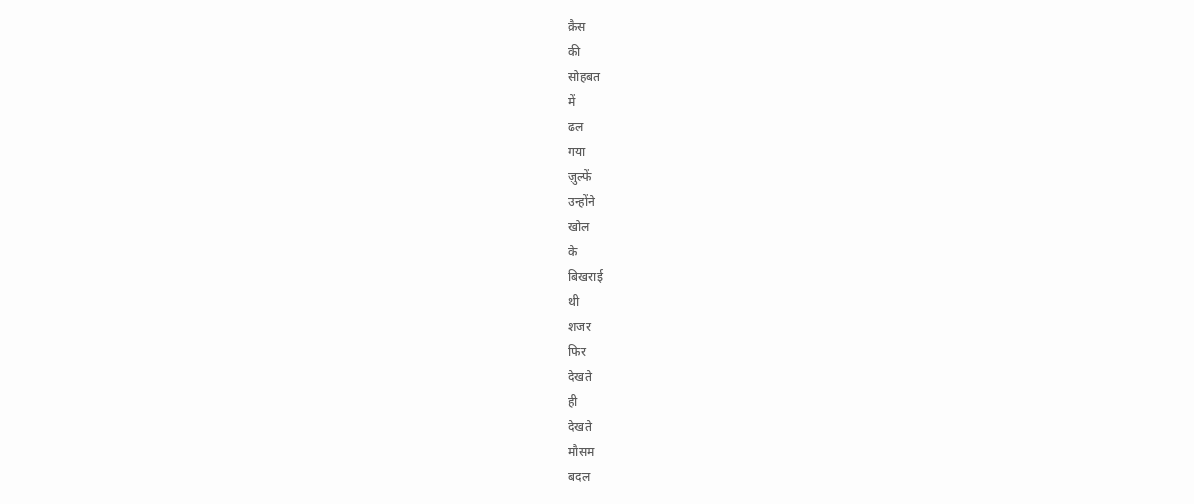क़ैस
की
सोहबत
में
ढल
गया
ज़ुल्फें
उन्होंने
खोल
के
बिखराई
थी
शजर
फिर
देखते
ही
देखते
मौसम
बदल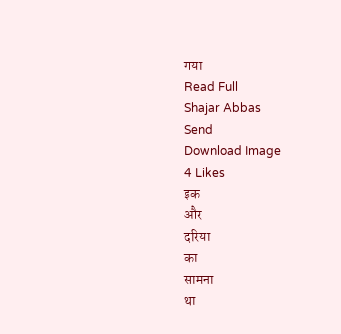गया
Read Full
Shajar Abbas
Send
Download Image
4 Likes
इक
और
दरिया
का
सामना
था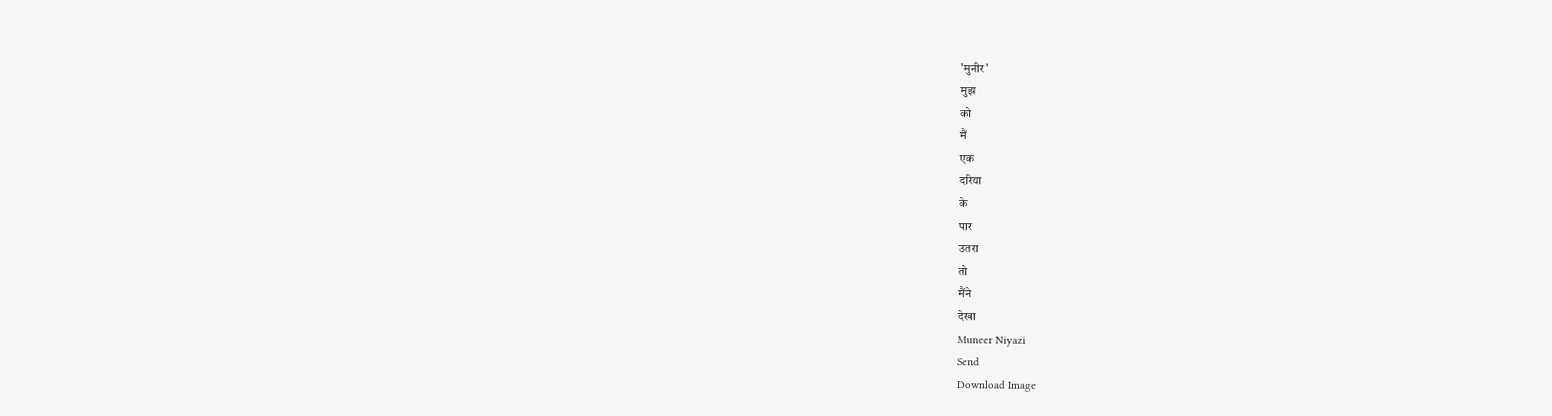'मुनीर'
मुझ
को
मैं
एक
दरिया
के
पार
उतरा
तो
मैंने
देखा
Muneer Niyazi
Send
Download Image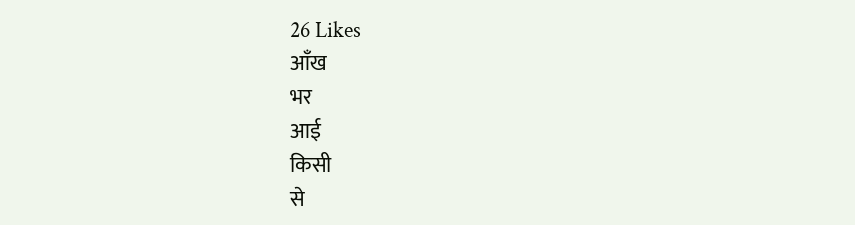26 Likes
आँख
भर
आई
किसी
से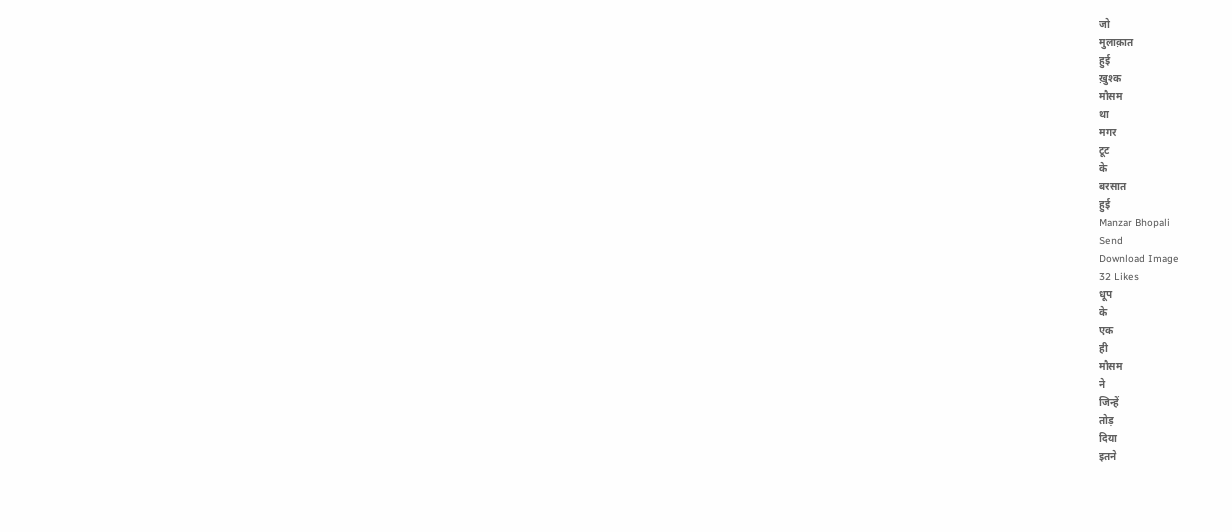जो
मुलाक़ात
हुई
ख़ुश्क
मौसम
था
मगर
टूट
के
बरसात
हुई
Manzar Bhopali
Send
Download Image
32 Likes
धूप
के
एक
ही
मौसम
ने
जिन्हें
तोड़
दिया
इतने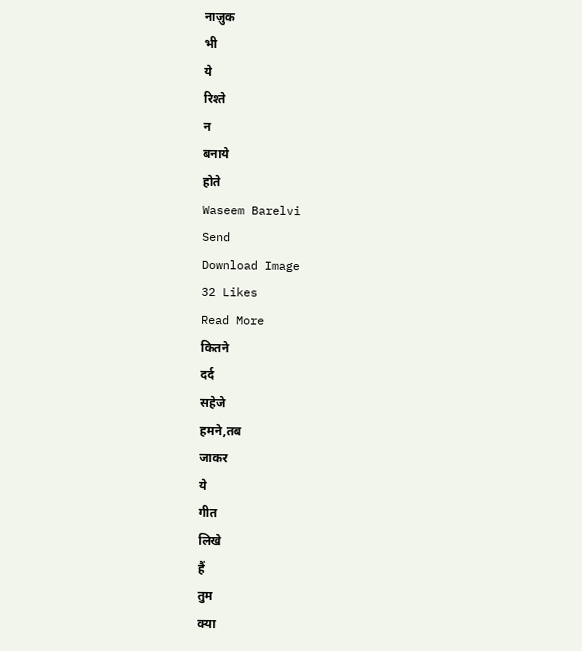नाज़ुक
भी
ये
रिश्ते
न
बनाये
होते
Waseem Barelvi
Send
Download Image
32 Likes
Read More
कितने
दर्द
सहेजे
हमने,तब
जाकर
ये
गीत
लिखे
हैं
तुम
क्या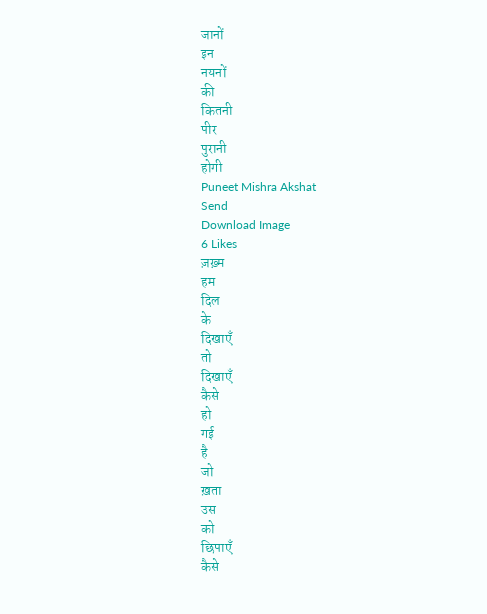जानों
इन
नयनों
की
कितनी
पीर
पुरानी
होगी
Puneet Mishra Akshat
Send
Download Image
6 Likes
ज़ख़्म
हम
दिल
के
दिखाएँ
तो
दिखाएँ
कैसे
हो
गई
है
जो
ख़ता
उस
को
छिपाएँ
कैसे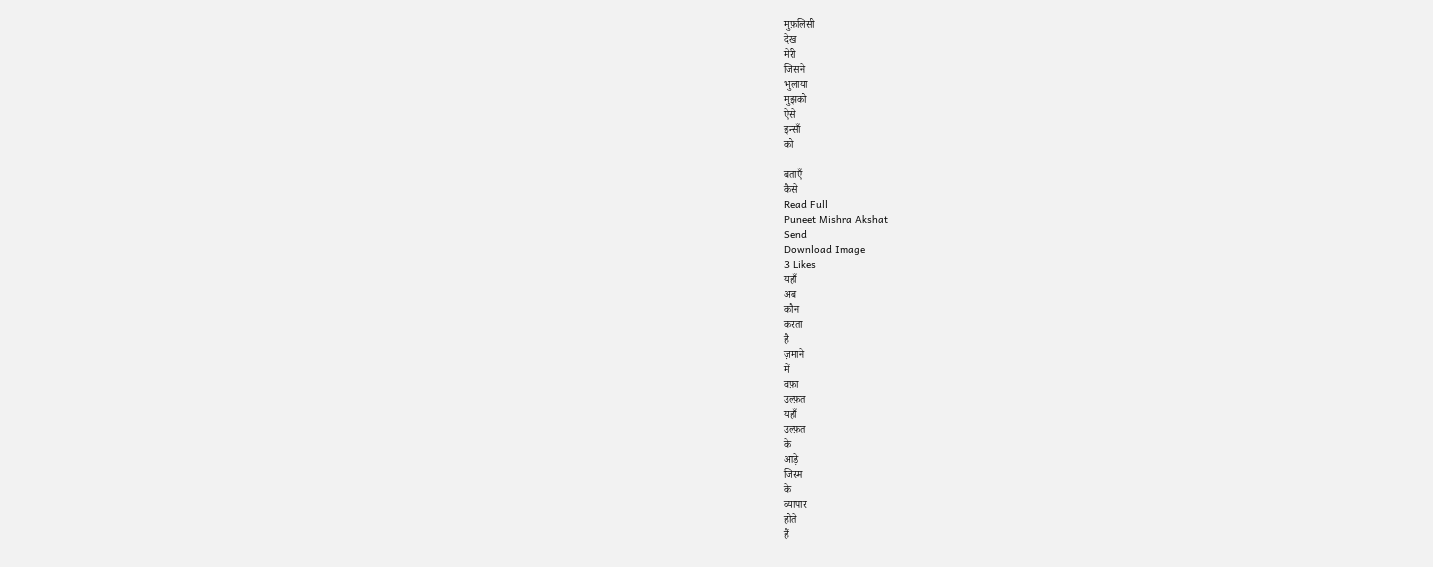मुफ़लिसी
देख
मेरी
जिसने
भुलाया
मुझको
ऐसे
इन्साँ
को

बताएँ
कैसे
Read Full
Puneet Mishra Akshat
Send
Download Image
3 Likes
यहाँ
अब
कौन
करता
है
ज़माने
में
वफ़ा
उल्फ़त
यहाँ
उल्फ़त
के
आड़े
जिस्म
के
व्यापार
होते
हैं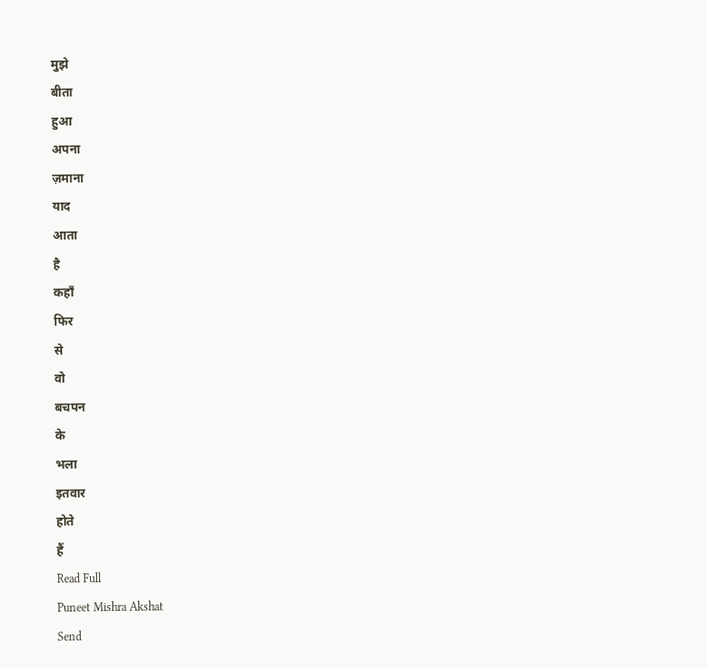मुझे
बीता
हुआ
अपना
ज़माना
याद
आता
है
कहाँ
फिर
से
वो
बचपन
के
भला
इतवार
होते
हैं
Read Full
Puneet Mishra Akshat
Send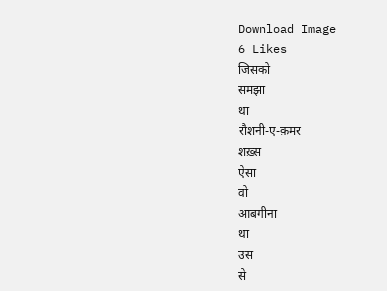Download Image
6 Likes
जिसको
समझा
था
रौशनी-ए-क़मर
शख़्स
ऐसा
वो
आबगीना
था
उस
से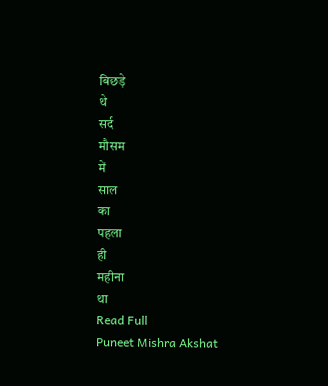बिछड़े
थे
सर्द
मौसम
में
साल
का
पहला
ही
महीना
था
Read Full
Puneet Mishra Akshat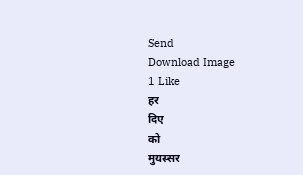Send
Download Image
1 Like
हर
दिए
को
मुयस्सर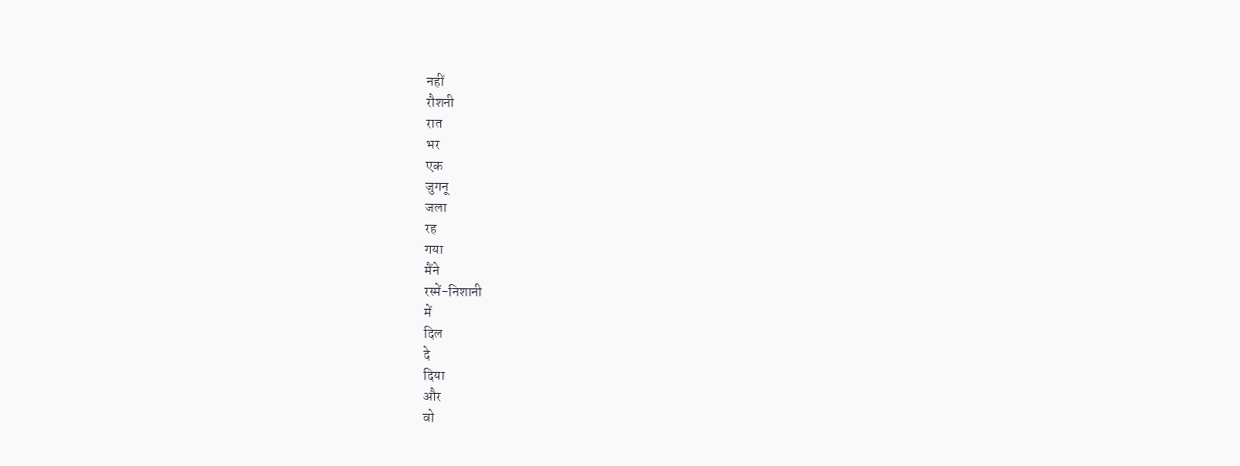नहीं
रौशनी
रात
भर
एक
जुगनू
जला
रह
गया
मैंने
रस्में-निशानी
में
दिल
दे
दिया
और
वो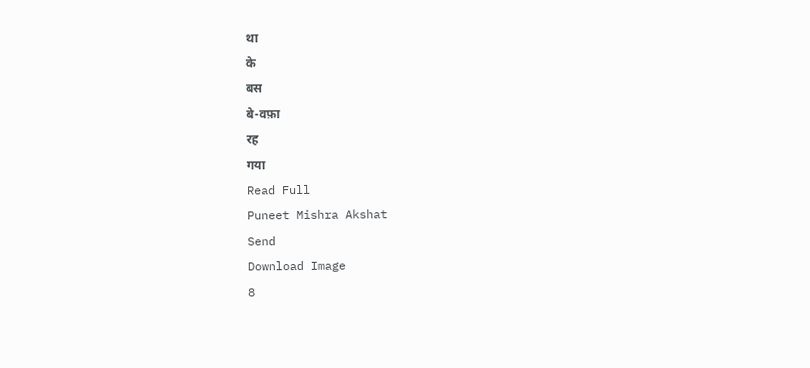था
के
बस
बे-वफ़ा
रह
गया
Read Full
Puneet Mishra Akshat
Send
Download Image
8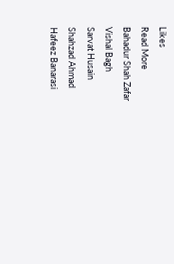Likes
Read More
Bahadur Shah Zafar
Vishal Bagh
Sarvat Husain
Shahzad Ahmad
Hafeez Banarasi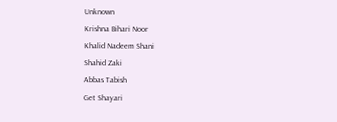Unknown
Krishna Bihari Noor
Khalid Nadeem Shani
Shahid Zaki
Abbas Tabish
Get Shayari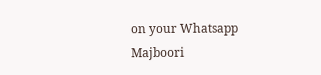on your Whatsapp
Majboori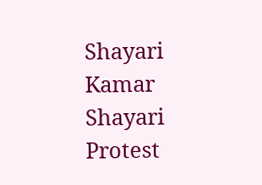Shayari
Kamar Shayari
Protest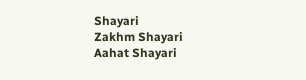Shayari
Zakhm Shayari
Aahat Shayari